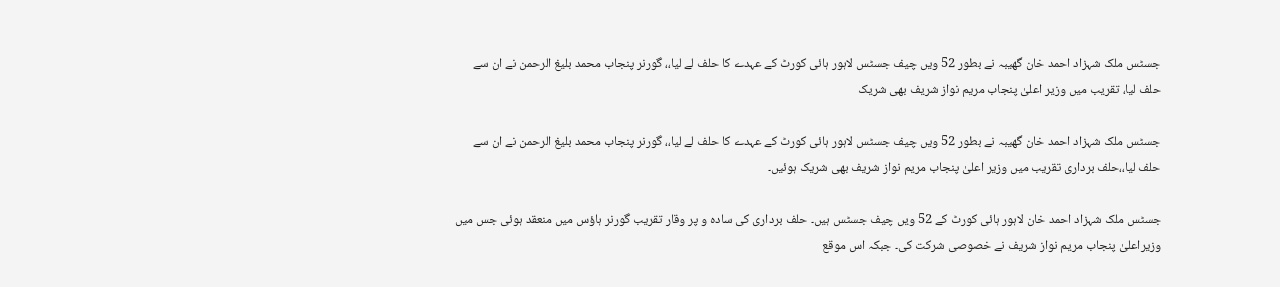جسٹس ملک شہزاد احمد خان گھیبہ نے بطور 52 ویں چیف جسٹس لاہور ہائی کورٹ کے عہدے کا حلف لے لیا،، گورنر پنجاب محمد بلیغ الرحمن نے ان سے حلف لیا، تقریب میں وزیر اعلیٰ پنجاب مریم نواز شریف بھی شریک

جسٹس ملک شہزاد احمد خان گھیبہ نے بطور 52 ویں چیف جسٹس لاہور ہائی کورٹ کے عہدے کا حلف لے لیا،، گورنر پنجاب محمد بلیغ الرحمن نے ان سے حلف لیا،،حلف برداری تقریب میں وزیر اعلیٰ پنجاب مریم نواز شریف بھی شریک ہوئیں۔

جسٹس ملک شہزاد احمد خان لاہور ہائی کورٹ کے 52 ویں چیف جسٹس ہیں۔ حلف برداری کی سادہ و پر وقار تقریب گورنر ہاؤس میں منعقد ہوئی جس میں وزیراعلیٰ پنجاب مریم نواز شریف نے خصوصی شرکت کی۔ جبکہ اس موقع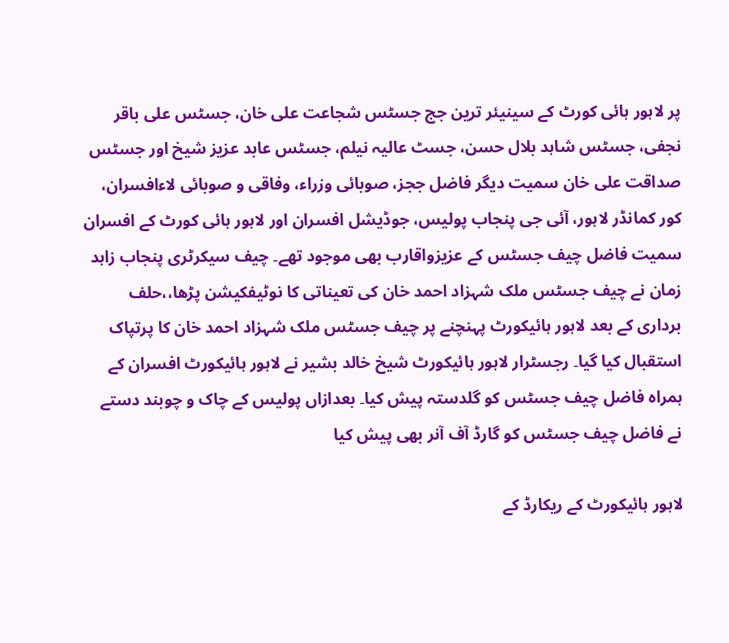پر لاہور ہائی کورٹ کے سینیئر ترین جج جسٹس شجاعت علی خان، جسٹس علی باقر نجفی، جسٹس شاہد بلال حسن، جسٹ عالیہ نیلم، جسٹس عابد عزیز شیخ اور جسٹس صداقت علی خان سمیت دیگر فاضل ججز، صوبائی وزراء، وفاقی و صوبائی لاءافسران، کور کمانڈر لاہور، آئی جی پنجاب پولیس، جوڈیشل افسران اور لاہور ہائی کورٹ کے افسران سمیت فاضل چیف جسٹس کے عزیزواقارب بھی موجود تھے۔ چیف سیکرٹری پنجاب زاہد زمان نے چیف جسٹس ملک شہزاد احمد خان کی تعیناتی کا نوٹیفکیشن پڑھا،،حلف برداری کے بعد لاہور ہائیکورٹ پہنچنے پر چیف جسٹس ملک شہزاد احمد خان کا پرتپاک استقبال کیا گیا۔ رجسٹرار لاہور ہائیکورٹ شیخ خالد بشیر نے لاہور ہائیکورٹ افسران کے ہمراہ فاضل چیف جسٹس کو گلدستہ پیش کیا۔ بعدازاں پولیس کے چاک و چوبند دستے نے فاضل چیف جسٹس کو گارڈ آف آنر بھی پیش کیا

لاہور ہائیکورٹ کے ریکارڈ کے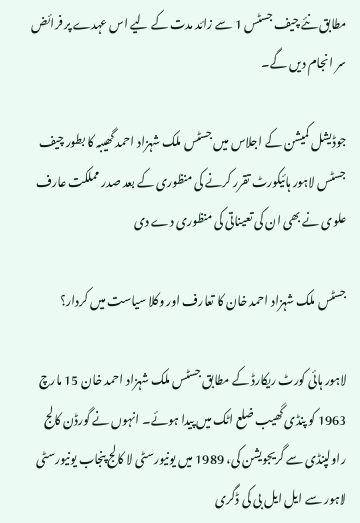مطابق نئے چیف جسٹس 1 سے زائد مدت کے لیے اس عہدے پر فرائض سر انجام دیں گے۔

جوڈیشل کمیشن کے اجلاس میں جسٹس ملک شہزاد احمد گھیبہ کا بطور چیف جسٹس لاہور ہائیکورٹ تقرر کرنے کی منظوری کے بعد صدر مملکت عارف علوی نے بھی ان کی تعیناتی کی منظوری دے دی

جسٹس ملک شہزاد احمد خان کا تعارف اور وکلا سیاست میں کردار؟

لاہور ہائی کورٹ ریکارڈ کے مطابق جسٹس ملک شہزاد احمد خان 15 مارچ 1963 کو پنڈی گھیب ضلع اٹک میں پیدا ہوئے۔ انہوں نے گورڈن کالج راولپنڈی سے گریجویشن کی، 1989 میں یونیورسٹی لا کالج پنجاب یونیورسٹی لاہور سے ایل ایل بی کی ڈگری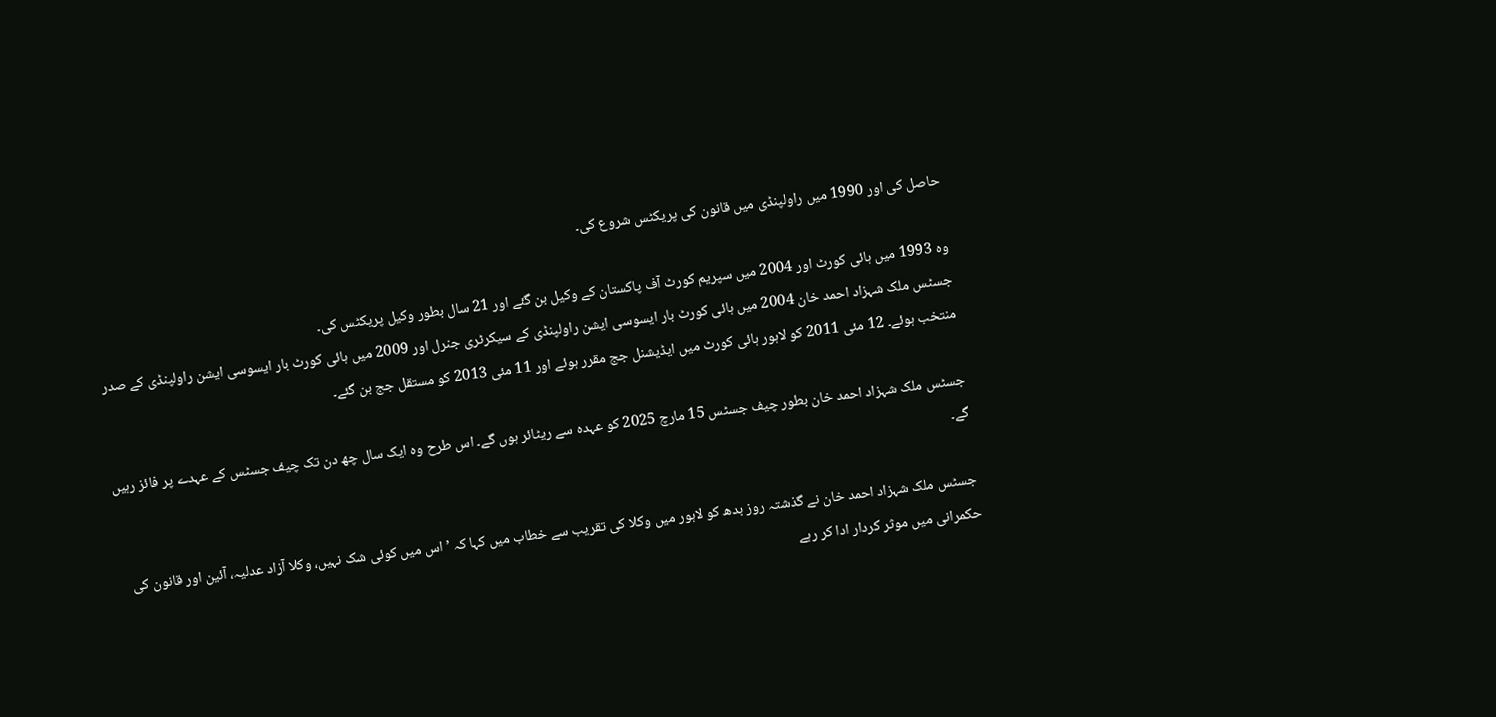حاصل کی اور 1990 میں راولپنڈی میں قانون کی پریکٹس شروع کی۔

وہ 1993 میں ہائی کورٹ اور 2004 میں سپریم کورٹ آف پاکستان کے وکیل بن گئے اور 21 سال بطور وکیل پریکٹس کی۔
جسٹس ملک شہزاد احمد خان 2004 میں ہائی کورٹ بار ایسوسی ایشن راولپنڈی کے سیکرٹری جنرل اور 2009 میں ہائی کورٹ بار ایسوسی ایشن راولپنڈی کے صدر منتخب ہوئے۔ 12 مئی 2011 کو لاہور ہائی کورٹ میں ایڈیشنل جج مقرر ہوئے اور 11 مئی 2013 کو مستقل جج بن گئے۔

جسٹس ملک شہزاد احمد خان بطور چیف جسٹس 15 مارچ 2025 کو عہدہ سے ریٹائر ہوں گے۔ اس طرح وہ ایک سال چھ دن تک چیف جسٹس کے عہدے پر فائز رہیں گے۔

جسٹس ملک شہزاد احمد خان نے گذشتہ روز بدھ کو لاہور میں وکلا کی تقریب سے خطاب میں کہا کہ ’اس میں کوئی شک نہیں، وکلا آزاد عدلیہ، آئین اور قانون کی حکمرانی میں موثر کردار ادا کر رہے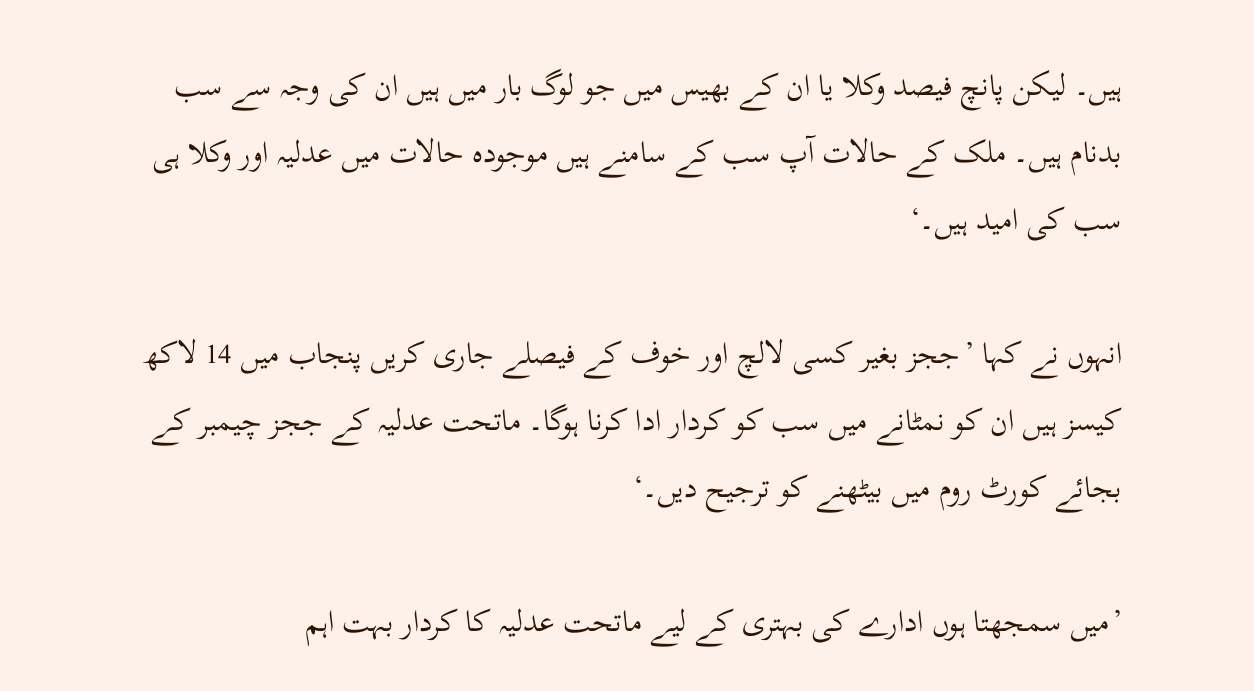ہیں۔ لیکن پانچ فیصد وکلا یا ان کے بھیس میں جو لوگ بار میں ہیں ان کی وجہ سے سب بدنام ہیں۔ ملک کے حالات آپ سب کے سامنے ہیں موجودہ حالات میں عدلیہ اور وکلا ہی سب کی امید ہیں۔‘

انہوں نے کہا ’ججز بغیر کسی لالچ اور خوف کے فیصلے جاری کریں پنجاب میں 14 لاکھ کیسز ہیں ان کو نمٹانے میں سب کو کردار ادا کرنا ہوگا۔ ماتحت عدلیہ کے ججز چیمبر کے بجائے کورٹ روم میں بیٹھنے کو ترجیح دیں۔‘

’میں سمجھتا ہوں ادارے کی بہتری کے لیے ماتحت عدلیہ کا کردار بہت اہم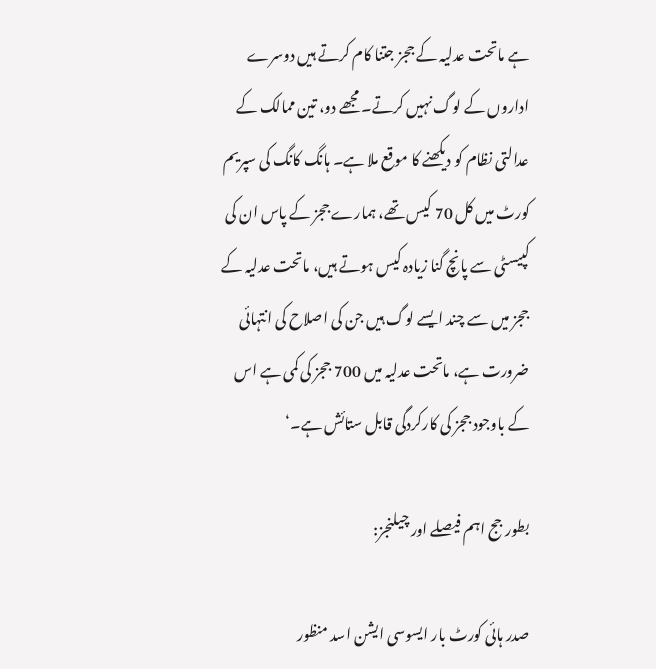ہے ماتحت عدلیہ کے ججز جتنا کام کرتے ہیں دوسرے اداروں کے لوگ نہیں کرتے۔ مجھے دو، تین ممالک کے عدالتی نظام کو دیکھنے کا موقع ملا ہے۔ ہانگ کانگ کی سپریم کورٹ میں کل 70 کیس تھے، ہمارے ججز کے پاس ان کی کپیسٹی سے پانچ گنا زیادہ کیس ہوتے ہیں، ماتحت عدلیہ کے ججز میں سے چند ایسے لوگ ہیں جن کی اصلاح کی انتہائی ضرورت ہے، ماتحت عدلیہ میں 700 ججز کی کمی ہے اس کے باوجود ججز کی کارکردگی قابل ستائش ہے۔‘

بطور جج اہم فیصلے اور چیلنجز:

صدر ہائی کورٹ بار ایسوسی ایشن اسد منظور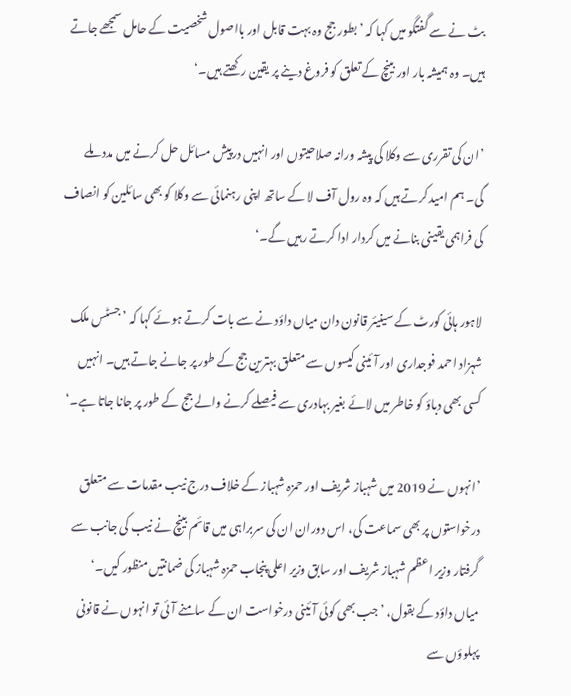بٹ نے سے گفتگو میں کہا کہ ’بطور جج وہ بہت قابل اور بااصول شخصیت کے حامل سمجھے جاتے ہیں۔ وہ ہمیشہ بار اور بینچ کے تعلق کو فروغ دینے پر یقین رکھتے ہیں۔‘

’ان کی تقرری سے وکلا کی پیشہ ورانہ صلاحیتوں اور انہیں درپیش مسائل حل کرنے میں مدد ملے گی۔ ہم امید کرتے ہیں کہ وہ رول آف لا کے ساتھ اپنی رہنمائی سے وکلا کو بھی سائلین کو انصاف کی فراہمی یقینی بنانے میں کردار ادا کرتے رہیں گے۔‘

لاہور ہائی کورٹ کے سینیئر قانون دان میاں داؤد نے سے بات کرتے ہوئے کہا کہ ’جسٹس ملک شہزاد احمد فوجداری اور آئینی کیسوں سے متعلق بہترین جج کے طور پر جانے جاتے ہیں۔ انہیں کسی بھی دباؤ کو خاطر میں لائے بغیر بہادری سے فیصلے کرنے والے جج کے طور پر جانا جاتا ہے۔‘

’انہوں نے 2019 میں شہباز شریف اور حمزہ شہباز کے خلاف درج نیب مقدمات سے متعلق درخواستوں پر بھی سماعت کی، اس دوران ان کی سربراہی میں قائم بینچ نے نیب کی جانب سے گرفتار وزیر اعظم شہباز شریف اور سابق وزیر اعلی پنجاب حمزہ شہباز کی ضمانتیں منظور کیں۔‘
میاں داؤد کے بقول، ’جب بھی کوئی آئینی درخواست ان کے سامنے آئی تو انہوں نے قانونی پہلوؤں سے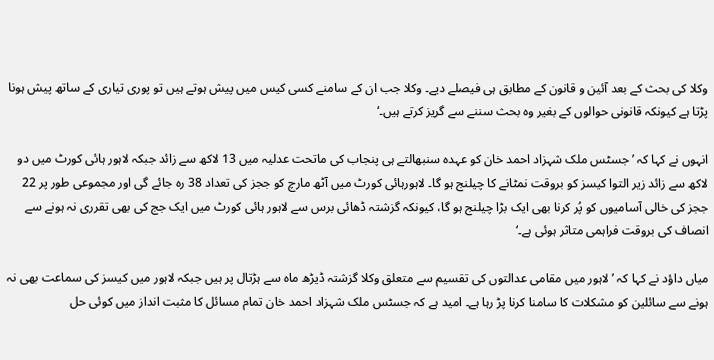وکلا کی بحث کے بعد آئین و قانون کے مطابق ہی فیصلے دیے۔ وکلا جب ان کے سامنے کسی کیس میں پیش ہوتے ہیں تو پوری تیاری کے ساتھ پیش ہونا پڑتا ہے کیونکہ قانونی حوالوں کے بغیر وہ بحث سننے سے گریز کرتے ہیں۔‘

انہوں نے کہا کہ ’جسٹس ملک شہزاد احمد خان کو عہدہ سنبھالتے ہی پنجاب کی ماتحت عدلیہ میں 13 لاکھ سے زائد جبکہ لاہور ہائی کورٹ میں دو لاکھ سے زائد زیر التوا کیسز کو بروقت نمٹانے کا چیلنج ہو گا۔ لاہورہائی کورٹ میں آٹھ مارچ کو ججز کی تعداد 38 رہ جائے گی اور مجموعی طور پر 22 ججز کی خالی آسامیوں کو پُر کرنا بھی ایک بڑا چیلنج ہو گا، کیونکہ گزشتہ ڈھائی برس سے لاہور ہائی کورٹ میں ایک جج کی بھی تقرری نہ ہونے سے انصاف کی بروقت فراہمی متاثر ہوئی ہے۔‘

میاں داؤد نے کہا کہ ’لاہور میں مقامی عدالتوں کی تقسیم سے متعلق وکلا گزشتہ ڈیڑھ ماہ سے ہڑتال پر ہیں جبکہ لاہور میں کیسز کی سماعت بھی نہ ہونے سے سائلین کو مشکلات کا سامنا کرنا پڑ رہا ہے۔ امید ہے کہ جسٹس ملک شہزاد احمد خان تمام مسائل کا مثبت انداز میں کوئی حل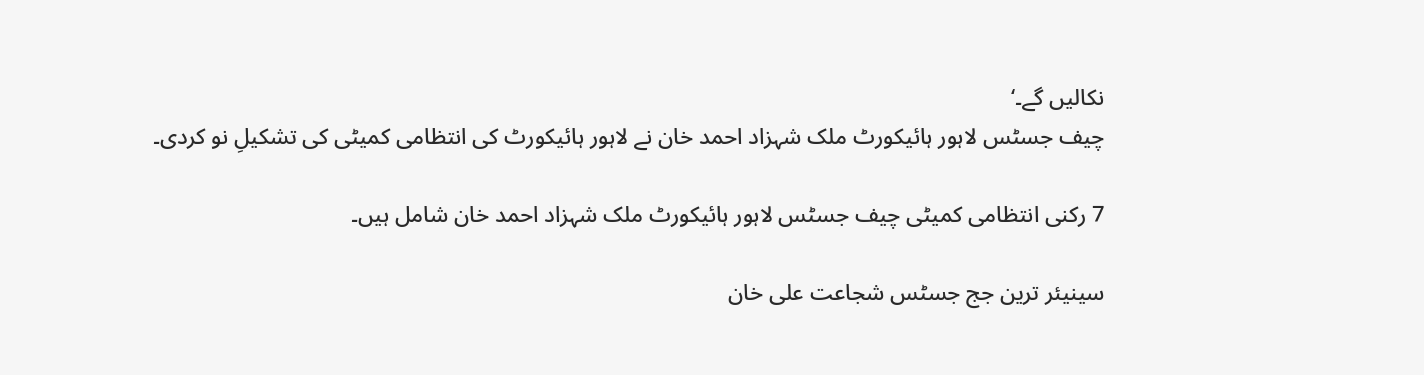نکالیں گے۔‘
چیف جسٹس لاہور ہائیکورٹ ملک شہزاد احمد خان نے لاہور ہائیکورٹ کی انتظامی کمیٹی کی تشکیلِ نو کردی۔

7 رکنی انتظامی کمیٹی چیف جسٹس لاہور ہائیکورٹ ملک شہزاد احمد خان شامل ہیں۔

سینیئر ترین جج جسٹس شجاعت علی خان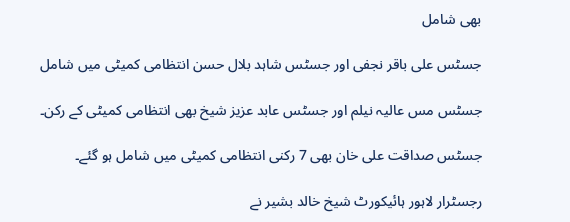بھی شامل

جسٹس علی باقر نجفی اور جسٹس شاہد بلال حسن انتظامی کمیٹی میں شامل

جسٹس مس عالیہ نیلم اور جسٹس عابد عزیز شیخ بھی انتظامی کمیٹی کے رکن۔

جسٹس صداقت علی خان بھی 7 رکنی انتظامی کمیٹی میں شامل ہو گئے۔

رجسٹرار لاہور ہائیکورٹ شیخ خالد بشیر نے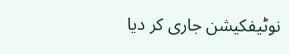نوٹیفکیشن جاری کر دیا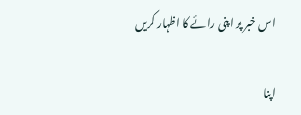اس خبر پر اپنی رائے کا اظہار کریں

اپنا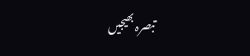تبصرہ بھیجیں